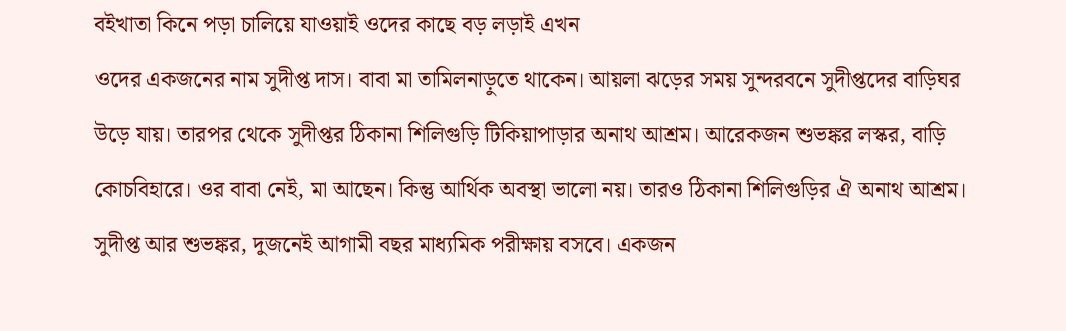বইখাতা কিনে পড়া চালিয়ে যাওয়াই ওদের কাছে বড় লড়াই এখন
ওদের একজনের নাম সুদীপ্ত দাস। বাবা মা তামিলনাড়ুতে থাকেন। আয়লা ঝড়ের সময় সুন্দরবনে সুদীপ্তদের বাড়িঘর উড়ে যায়। তারপর থেকে সুদীপ্তর ঠিকানা শিলিগুড়ি টিকিয়াপাড়ার অনাথ আশ্রম। আরেকজন শুভঙ্কর লস্কর, বাড়ি কোচবিহারে। ওর বাবা নেই, মা আছেন। কিন্তু আর্থিক অবস্থা ভালো নয়। তারও ঠিকানা শিলিগুড়ির ঐ অনাথ আশ্রম। সুদীপ্ত আর শুভঙ্কর, দুজনেই আগামী বছর মাধ্যমিক পরীক্ষায় বসবে। একজন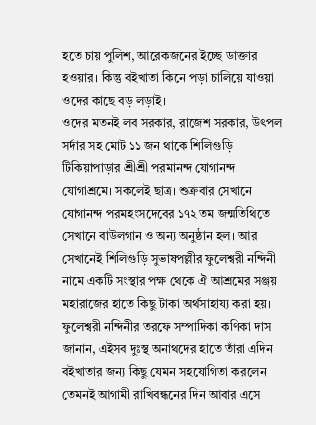হতে চায় পুলিশ, আরেকজনের ইচ্ছে ডাক্তার হওয়ার। কিন্তু বইখাতা কিনে পড়া চালিয়ে যাওয়া ওদের কাছে বড় লড়াই।
ওদের মতনই লব সরকার, রাজেশ সরকার, উৎপল সর্দার সহ মোট ১১ জন থাকে শিলিগুড়ি টিকিয়াপাড়ার শ্রীশ্রী পরমানন্দ যোগানন্দ যোগাশ্রমে। সকলেই ছাত্র। শুক্রবার সেখানে যোগানন্দ পরমহংসদেবের ১৭২ তম জন্মতিথিতে সেখানে বাউলগান ও অন্য অনুষ্ঠান হল। আর সেখানেই শিলিগুড়ি সুভাষপল্লীর ফুলেশ্বরী নন্দিনী নামে একটি সংস্থার পক্ষ থেকে ঐ আশ্রমের সঞ্জয় মহারাজের হাতে কিছু টাকা অর্থসাহায্য করা হয়। ফুলেশ্বরী নন্দিনীর তরফে সম্পাদিকা কণিকা দাস জানান, এইসব দুঃস্থ অনাথদের হাতে তাঁরা এদিন বইখাতার জন্য কিছু যেমন সহযোগিতা করলেন তেমনই আগামী রাখিবন্ধনের দিন আবার এসে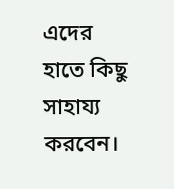এদের হাতে কিছু সাহায্য করবেন।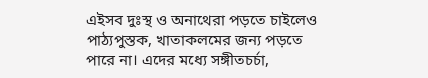এইসব দুঃস্থ ও অনাথেরা পড়তে চাইলেও পাঠ্যপুস্তক, খাতাকলমের জন্য পড়তে পারে না। এদের মধ্যে সঙ্গীতচর্চা,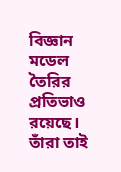বিজ্ঞান মডেল তৈরির প্রতিভাও রয়েছে। তাঁরা তাই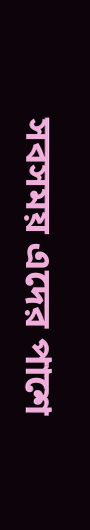সবসময় এদের পাশে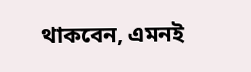থাকবেন, এমনই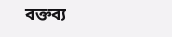বক্তব্য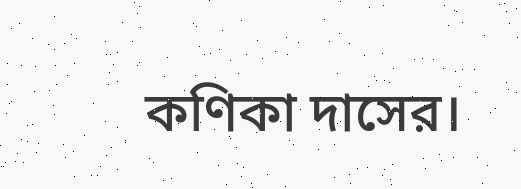কণিকা দাসের।